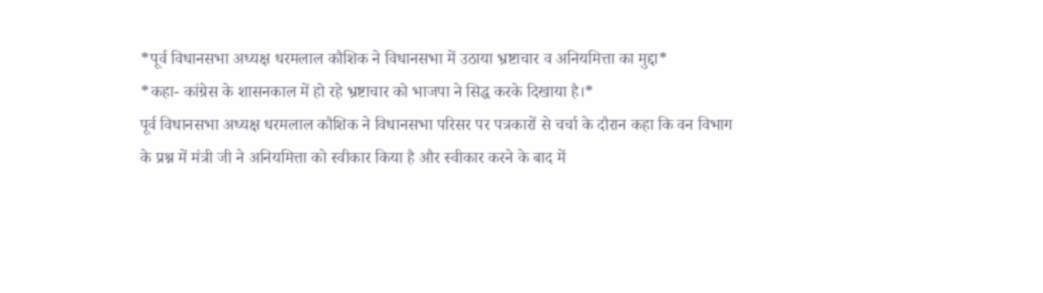*पूर्व विधानसभा अध्यक्ष धरमलाल कौशिक ने विधानसभा में उठाया भ्रष्टाचार व अनियमित्ता का मुद्दा*
*कहा- कांग्रेस के शासनकाल में हो रहे भ्रष्टाचार को भाजपा ने सिद्ध करके दिखाया है।*
पूर्व विधानसभा अध्यक्ष धरमलाल कौशिक ने विधानसभा परिसर पर पत्रकारों से चर्चा के दौरान कहा कि वन विभाग के प्रश्न में मंत्री जी ने अनियमित्ता को स्वीकार किया है और स्वीकार करने के बाद में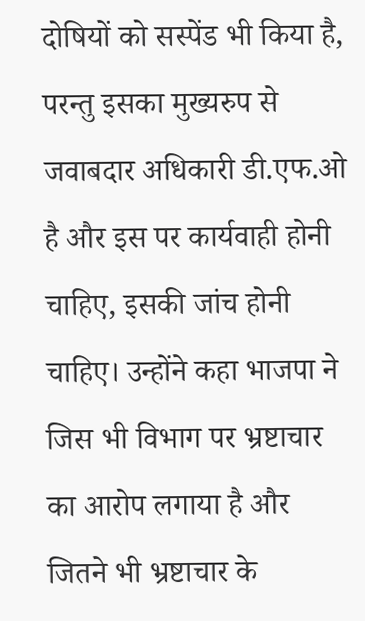दोषियों को सस्पेंड भी किया है, परन्तु इसका मुख्यरुप से जवाबदार अधिकारी डी.एफ.ओ है और इस पर कार्यवाही होनी चाहिए, इसकी जांच होनी चाहिए। उन्होंने कहा भाजपा ने जिस भी विभाग पर भ्रष्टाचार का आरोप लगाया है और जितने भी भ्रष्टाचार के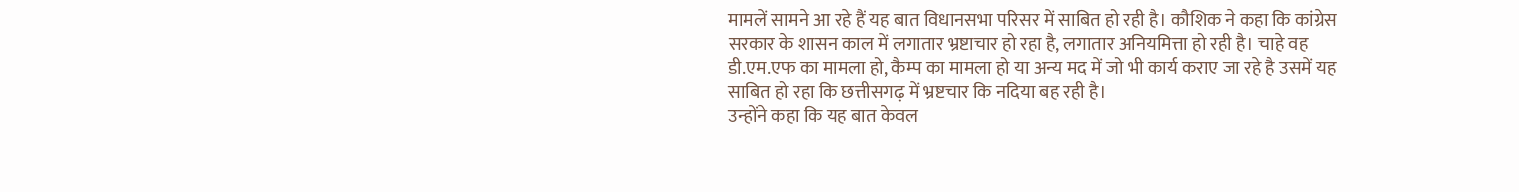मामलें सामने आ रहे हैं यह बात विधानसभा परिसर में साबित हो रही है। कौशिक ने कहा कि कांग्रेस सरकार के शासन काल में लगातार भ्रष्टाचार हो रहा है, लगातार अनियमित्ता हो रही है। चाहे वह डी.एम.एफ का मामला हो, कैम्प का मामला हो या अन्य मद में जो भी कार्य कराए जा रहे है उसमें यह साबित हो रहा कि छत्तीसगढ़ में भ्रष्टचार कि नदिया बह रही है।
उन्होंने कहा कि यह बात केवल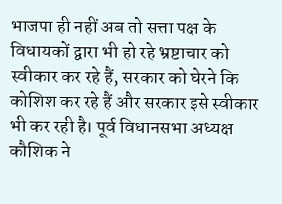भाजपा ही नहीं अब तो सत्ता पक्ष के विधायकों द्वारा भी हो रहे भ्रष्टाचार को स्वीकार कर रहे हैं, सरकार को घेरने कि कोशिश कर रहे हैं और सरकार इसे स्वीकार भी कर रही है। पूर्व विधानसभा अध्यक्ष कौशिक ने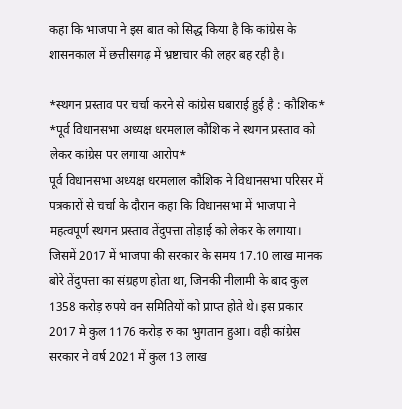कहा कि भाजपा ने इस बात को सिद्ध किया है कि कांग्रेस के शासनकाल में छत्तीसगढ़ में भ्रष्टाचार की लहर बह रही है।

*स्थगन प्रस्ताव पर चर्चा करने से कांग्रेस घबाराई हुई है : कौशिक*
*पूर्व विधानसभा अध्यक्ष धरमलाल कौशिक ने स्थगन प्रस्ताव को लेकर कांग्रेस पर लगाया आरोप*
पूर्व विधानसभा अध्यक्ष धरमलाल कौशिक ने विधानसभा परिसर में पत्रकारों से चर्चा के दौरान कहा कि विधानसभा में भाजपा ने महत्वपूर्ण स्थगन प्रस्ताव तेंदुपत्ता तोड़ाई को लेकर के लगाया। जिसमें 2017 में भाजपा की सरकार के समय 17.10 लाख मानक बोरे तेंदुपत्ता का संग्रहण होता था, जिनकी नीलामी के बाद कुल 1358 करोड़ रुपये वन समितियों को प्राप्त होते थे। इस प्रकार 2017 मे कुल 1176 करोड़ रु का भुगतान हुआ। वही कांग्रेस सरकार ने वर्ष 2021 में कुल 13 लाख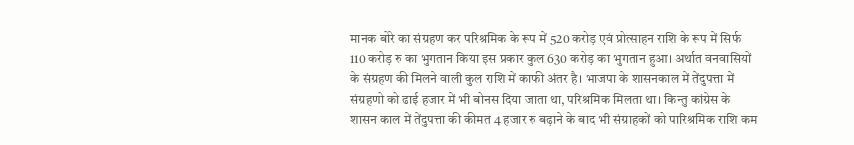मानक बोरे का संग्रहण कर परिश्रमिक के रूप में 520 करोड़ एवं प्रोत्साहन राशि के रूप में सिर्फ 110 करोड़ रु का भुगतान किया इस प्रकार कुल 630 करोड़ का भुगतान हुआ। अर्थात वनवासियों के संग्रहण की मिलने वाली कुल राशि में काफी अंतर है। भाजपा के शासनकाल में तेंदुपत्ता में संग्रहणो को ढाई हजार में भी बोनस दिया जाता था, परिश्रमिक मिलता था। किन्तु कांग्रेस के शासन काल में तेंदुपत्ता की कीमत 4 हजार रु बढ़ाने के बाद भी संग्राहकों को पारिश्रमिक राशि कम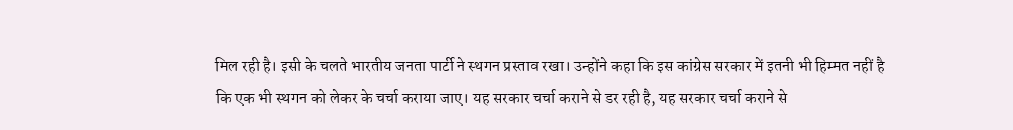मिल रही है। इसी के चलते भारतीय जनता पार्टी ने स्थगन प्रस्ताव रखा। उन्होंने कहा कि इस कांग्रेस सरकार में इतनी भी हिम्मत नहीं है कि एक भी स्थगन को लेकर के चर्चा कराया जाए। यह सरकार चर्चा कराने से डर रही है, यह सरकार चर्चा कराने से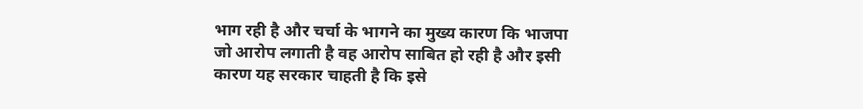भाग रही है और चर्चा के भागने का मुख्य कारण कि भाजपा जो आरोप लगाती है वह आरोप साबित हो रही है और इसी कारण यह सरकार चाहती है कि इसे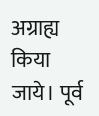अग्राह्य किया जाये। पूर्व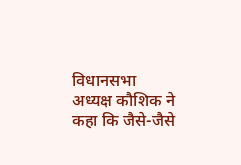विधानसभा अध्यक्ष कौशिक ने कहा कि जैसे-जैसे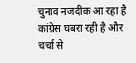चुनाव नजदीक आ रहा है कांग्रेस घबरा रही है और चर्चा से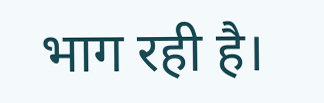भाग रही है।